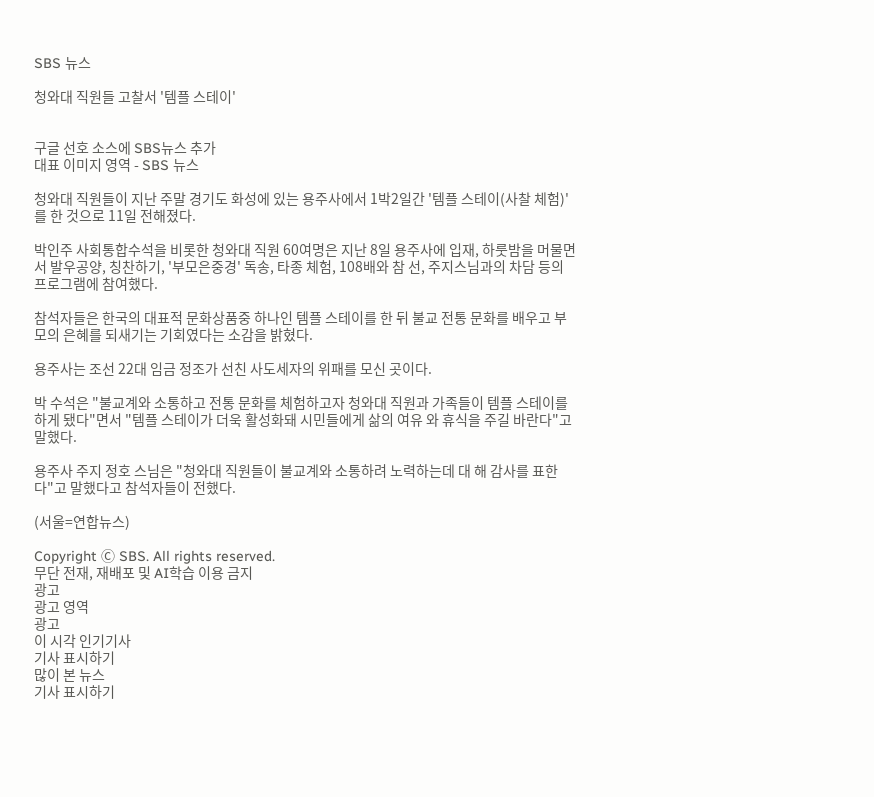SBS 뉴스

청와대 직원들 고찰서 '템플 스테이'


구글 선호 소스에 SBS뉴스 추가
대표 이미지 영역 - SBS 뉴스

청와대 직원들이 지난 주말 경기도 화성에 있는 용주사에서 1박2일간 '템플 스테이(사찰 체험)'를 한 것으로 11일 전해졌다.

박인주 사회통합수석을 비롯한 청와대 직원 60여명은 지난 8일 용주사에 입재, 하룻밤을 머물면서 발우공양, 칭찬하기, '부모은중경' 독송, 타종 체험, 108배와 참 선, 주지스님과의 차담 등의 프로그램에 참여했다.

참석자들은 한국의 대표적 문화상품중 하나인 템플 스테이를 한 뒤 불교 전통 문화를 배우고 부모의 은혜를 되새기는 기회였다는 소감을 밝혔다.

용주사는 조선 22대 임금 정조가 선친 사도세자의 위패를 모신 곳이다.

박 수석은 "불교계와 소통하고 전통 문화를 체험하고자 청와대 직원과 가족들이 템플 스테이를 하게 됐다"면서 "템플 스테이가 더욱 활성화돼 시민들에게 삶의 여유 와 휴식을 주길 바란다"고 말했다.

용주사 주지 정호 스님은 "청와대 직원들이 불교계와 소통하려 노력하는데 대 해 감사를 표한다"고 말했다고 참석자들이 전했다.

(서울=연합뉴스)

Copyright Ⓒ SBS. All rights reserved.
무단 전재, 재배포 및 AI학습 이용 금지
광고
광고 영역
광고
이 시각 인기기사
기사 표시하기
많이 본 뉴스
기사 표시하기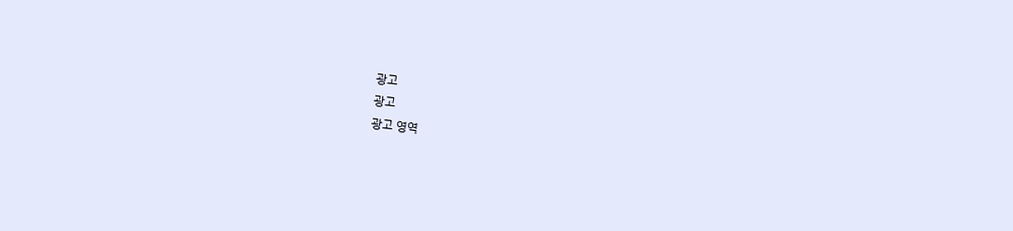광고
광고
광고 영역